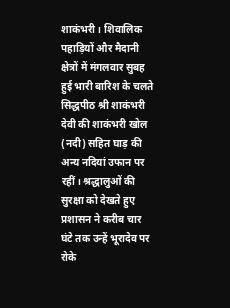शाकंभरी। शिवालिक पहाड़ियों और मैदानी क्षेत्रों में मंगलवार सुबह हुई भारी बारिश के चलते सिद्धपीठ श्री शाकंभरी देवी की शाकंभरी खोल (नदी) सहित घाड़ की अन्य नदियां उफान पर रहीं। श्रद्धालुओं की सुरक्षा को देखते हुए प्रशासन ने करीब चार घंटे तक उन्हें भूरादेव पर रोके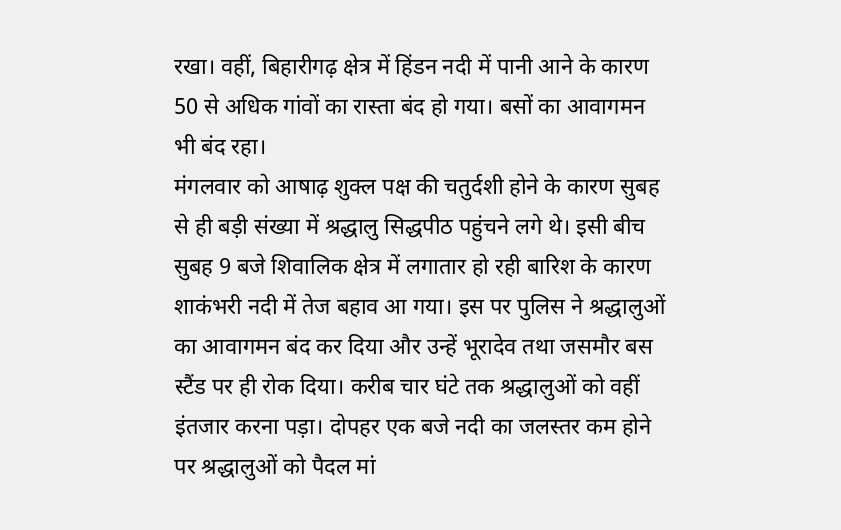रखा। वहीं, बिहारीगढ़ क्षेत्र में हिंडन नदी में पानी आने के कारण 50 से अधिक गांवों का रास्ता बंद हो गया। बसों का आवागमन भी बंद रहा।
मंगलवार को आषाढ़ शुक्ल पक्ष की चतुर्दशी होने के कारण सुबह से ही बड़ी संख्या में श्रद्धालु सिद्धपीठ पहुंचने लगे थे। इसी बीच सुबह 9 बजे शिवालिक क्षेत्र में लगातार हो रही बारिश के कारण शाकंभरी नदी में तेज बहाव आ गया। इस पर पुलिस ने श्रद्धालुओं का आवागमन बंद कर दिया और उन्हें भूरादेव तथा जसमौर बस स्टैंड पर ही रोक दिया। करीब चार घंटे तक श्रद्धालुओं को वहीं इंतजार करना पड़ा। दोपहर एक बजे नदी का जलस्तर कम होने पर श्रद्धालुओं को पैदल मां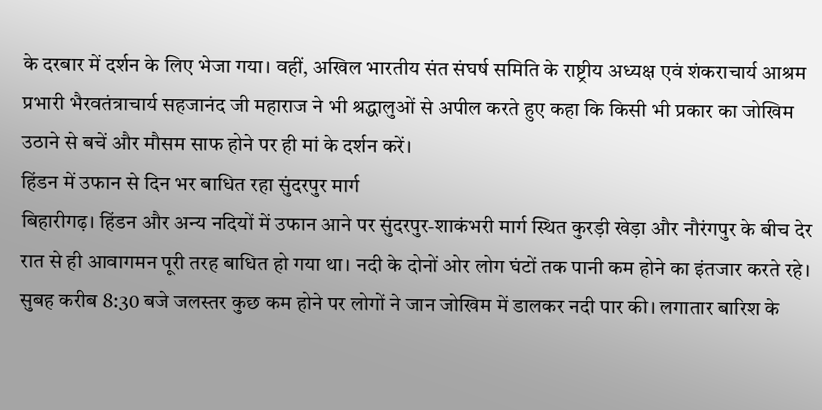के दरबार में दर्शन के लिए भेजा गया। वहीं, अखिल भारतीय संत संघर्ष समिति के राष्ट्रीय अध्यक्ष एवं शंकराचार्य आश्रम प्रभारी भैरवतंत्राचार्य सहजानंद जी महाराज ने भी श्रद्धालुओं से अपील करते हुए कहा कि किसी भी प्रकार का जोखिम उठाने से बचें और मौसम साफ होने पर ही मां के दर्शन करें।
हिंडन में उफान से दिन भर बाधित रहा सुंदरपुर मार्ग
बिहारीगढ़। हिंडन और अन्य नदियों में उफान आने पर सुंदरपुर-शाकंभरी मार्ग स्थित कुरड़ी खेड़ा और नौरंगपुर के बीच देर रात से ही आवागमन पूरी तरह बाधित हो गया था। नदी के दोनों ओर लोग घंटों तक पानी कम होने का इंतजार करते रहे। सुबह करीब 8:30 बजे जलस्तर कुछ कम होने पर लोगों ने जान जोखिम में डालकर नदी पार की। लगातार बारिश के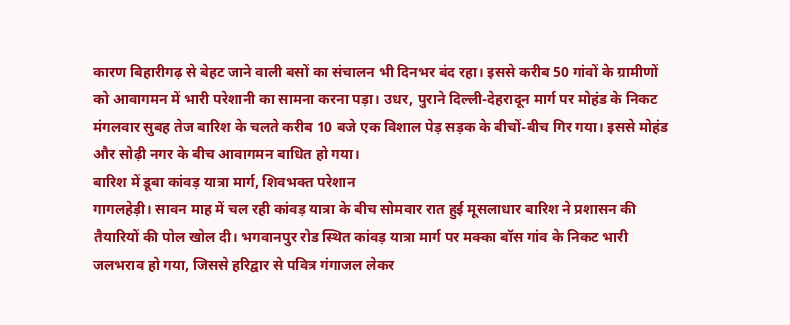कारण बिहारीगढ़ से बेहट जाने वाली बसों का संचालन भी दिनभर बंद रहा। इससे करीब 50 गांवों के ग्रामीणों को आवागमन में भारी परेशानी का सामना करना पड़ा। उधर, पुराने दिल्ली-देहरादून मार्ग पर मोहंड के निकट मंगलवार सुबह तेज बारिश के चलते करीब 10 बजे एक विशाल पेड़ सड़क के बीचों-बीच गिर गया। इससे मोहंड और सोढ़ी नगर के बीच आवागमन बाधित हो गया।
बारिश में डूबा कांवड़ यात्रा मार्ग, शिवभक्त परेशान
गागलहेड़ी। सावन माह में चल रही कांवड़ यात्रा के बीच सोमवार रात हुई मूसलाधार बारिश ने प्रशासन की तैयारियों की पोल खोल दी। भगवानपुर रोड स्थित कांवड़ यात्रा मार्ग पर मक्का बॉस गांव के निकट भारी जलभराव हो गया, जिससे हरिद्वार से पवित्र गंगाजल लेकर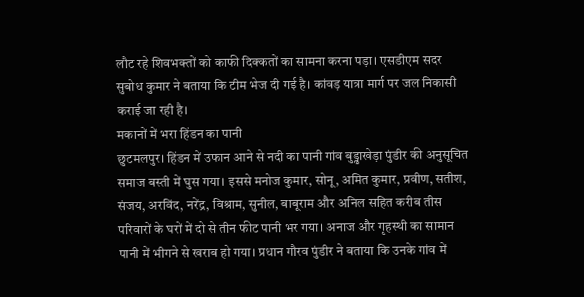लौट रहे शिवभक्तों को काफी दिक्कतों का सामना करना पड़ा। एसडीएम सदर सुबोध कुमार ने बताया कि टीम भेज दी गई है। कांवड़ यात्रा मार्ग पर जल निकासी कराई जा रही है।
मकानों में भरा हिंडन का पानी
छुटमलपुर। हिंडन में उफान आने से नदी का पानी गांव बुड्ढाखेड़ा पुंडीर की अनुसूचित समाज बस्ती में घुस गया। इससे मनोज कुमार, सोनू, अमित कुमार, प्रवीण, सतीश, संजय, अरविंद, नरेंद्र, विश्राम, सुनील, बाबूराम और अनिल सहित करीब तीस परिवारों के घरों में दो से तीन फीट पानी भर गया। अनाज और गृहस्थी का सामान पानी में भीगने से खराब हो गया। प्रधान गौरव पुंडीर ने बताया कि उनके गांव में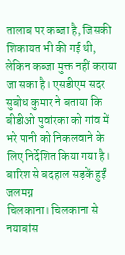तालाब पर कब्जा है, जिसकी शिकायत भी की गई थी, लेकिन कब्जा मुक्त नहीं कराया जा सका है। एसडीएम सदर सुबोध कुमार ने बताया कि बीडीओ पुवांरका को गांव में भरे पानी को निकलवाने के लिए निर्देशित किया गया है।
बारिश से बदहाल सड़कें हुईं जलमग्न
चिलकाना। चिलकाना से नयाबांस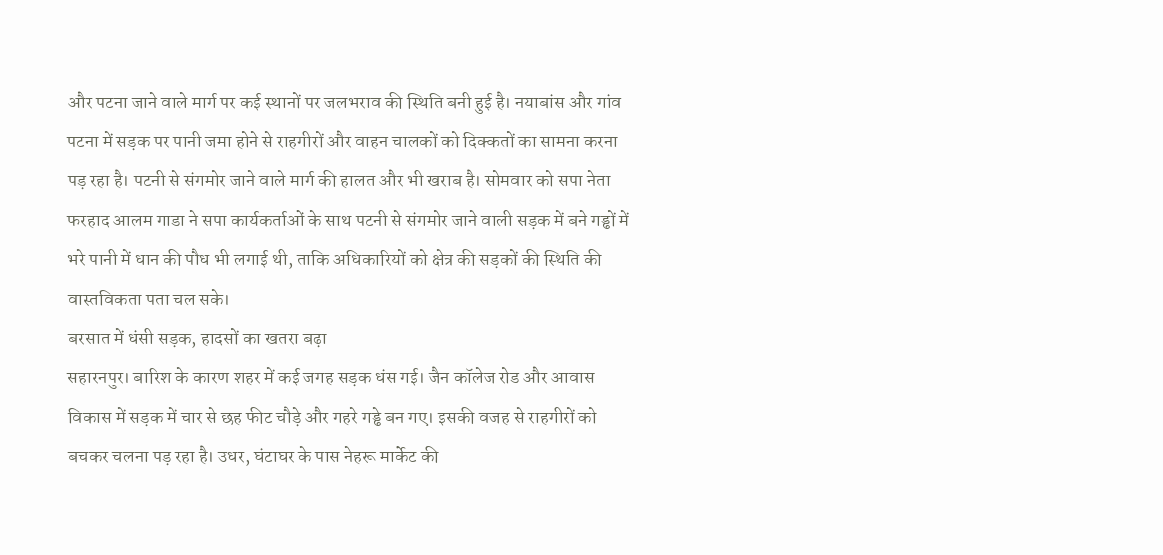और पटना जाने वाले मार्ग पर कई स्थानों पर जलभराव की स्थिति बनी हुई है। नयाबांस और गांव पटना में सड़क पर पानी जमा होने से राहगीरों और वाहन चालकों को दिक्कतों का सामना करना पड़ रहा है। पटनी से संगमोर जाने वाले मार्ग की हालत और भी खराब है। सोमवार को सपा नेता फरहाद आलम गाडा ने सपा कार्यकर्ताओं के साथ पटनी से संगमोर जाने वाली सड़क में बने गड्ढों में भरे पानी में धान की पौध भी लगाई थी, ताकि अधिकारियों को क्षेत्र की सड़कों की स्थिति की वास्तविकता पता चल सके।
बरसात में धंसी सड़क, हादसों का खतरा बढ़ा
सहारनपुर। बारिश के कारण शहर में कई जगह सड़क धंस गई। जैन कॉलेज रोड और आवास विकास में सड़क में चार से छह फीट चौड़े और गहरे गड्ढे बन गए। इसकी वजह से राहगीरों को बचकर चलना पड़ रहा है। उधर, घंटाघर के पास नेहरू मार्केट की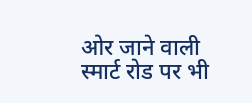ओर जाने वाली स्मार्ट रोड पर भी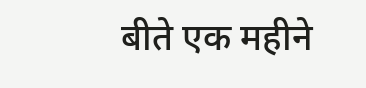बीते एक महीने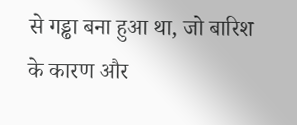से गड्ढा बना हुआ था, जो बारिश के कारण और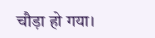चौड़ा हो गया।